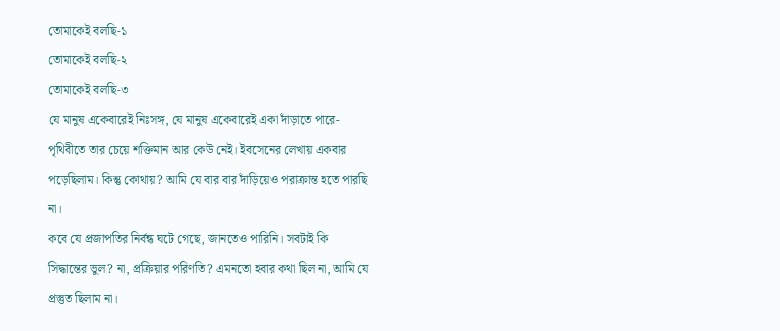তোমাকেই বলছি-১
তোমাকেই বলছি-২
তোমাকেই বলছি-৩
যে মানুষ একেবারেই নিঃসঙ্গ, যে মানুষ একেবারেই একা দাঁড়াতে পারে-পৃথিবীতে তার চেয়ে শক্তিমান আর কেউ নেই। ইবসেনের লেখায় একবার পড়েছিলাম। কিন্তু কোথায়? আমি যে বার বার দাঁড়িয়েও পরাক্রান্ত হতে পারছি না।
কবে যে প্রজাপতির নির্বন্ধ ঘটে গেছে, জানতেও পারিনি। সবটাই কি সিদ্ধান্তের ভুল? না, প্রক্রিয়ার পরিণতি? এমনতো হবার কথা ছিল না, আমি যে প্রস্তুত ছিলাম না।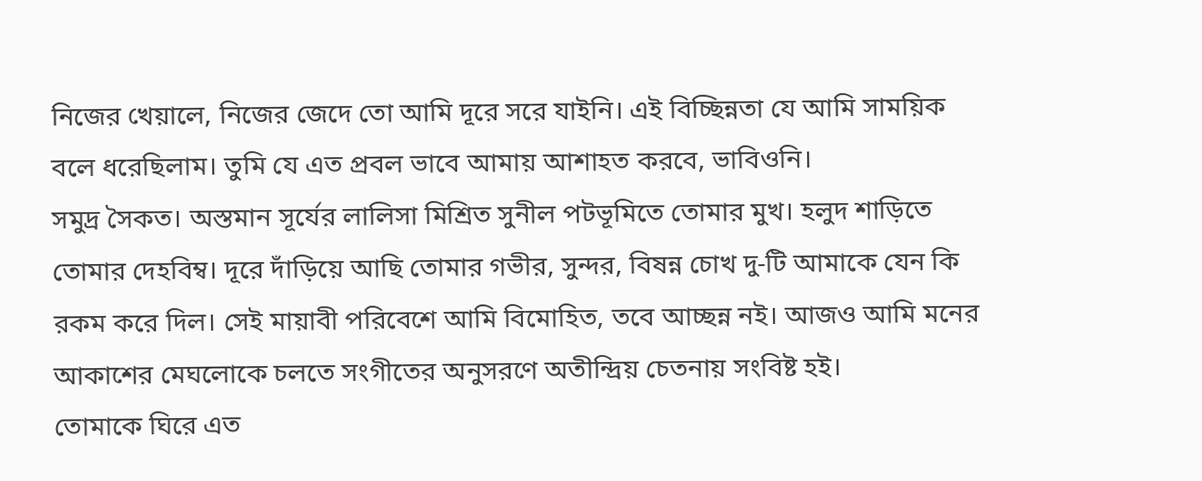নিজের খেয়ালে, নিজের জেদে তো আমি দূরে সরে যাইনি। এই বিচ্ছিন্নতা যে আমি সাময়িক বলে ধরেছিলাম। তুমি যে এত প্রবল ভাবে আমায় আশাহত করবে, ভাবিওনি।
সমুদ্র সৈকত। অস্তমান সূর্যের লালিসা মিশ্রিত সুনীল পটভূমিতে তোমার মুখ। হলুদ শাড়িতে তোমার দেহবিম্ব। দূরে দাঁড়িয়ে আছি তোমার গভীর, সুন্দর, বিষন্ন চোখ দু-টি আমাকে যেন কি রকম করে দিল। সেই মায়াবী পরিবেশে আমি বিমোহিত, তবে আচ্ছন্ন নই। আজও আমি মনের আকাশের মেঘলোকে চলতে সংগীতের অনুসরণে অতীন্দ্রিয় চেতনায় সংবিষ্ট হই।
তোমাকে ঘিরে এত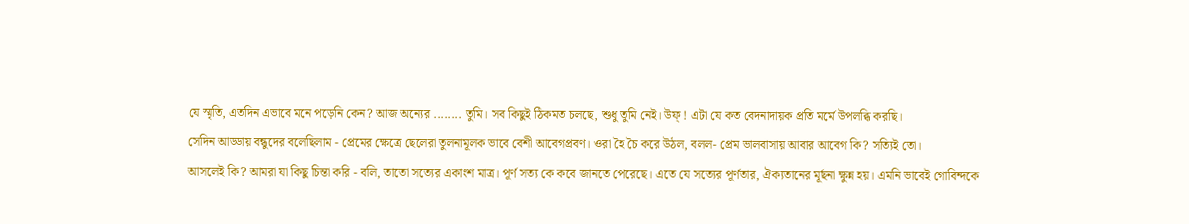যে স্মৃতি, এতদিন এভাবে মনে পড়েনি কেন? আজ অন্যের ........ তুমি। সব কিছুই ঠিকমত চলছে, শুধু তুমি নেই। উফ্ ! এটা যে কত বেদনাদায়ক প্রতি মর্মে উপলব্ধি করছি।
সেদিন আড্ডায় বন্ধুদের বলেছিলাম - প্রেমের ক্ষেত্রে ছেলেরা তুলনামূলক ভাবে বেশী আবেগপ্রবণ। ওরা হৈ চৈ করে উঠল, বলল- প্রেম ভালবাসায় আবার আবেগ কি? সত্যিই তো।
আসলেই কি? আমরা যা কিছু চিন্তা করি - বলি, তাতো সত্যের একাংশ মাত্র। পূর্ণ সত্য কে কবে জানতে পেরেছে। এতে যে সত্যের পূর্ণতার, ঐক্যতানের মূর্ছনা ক্ষুন্ন হয়। এমনি ভাবেই গোবিন্দকে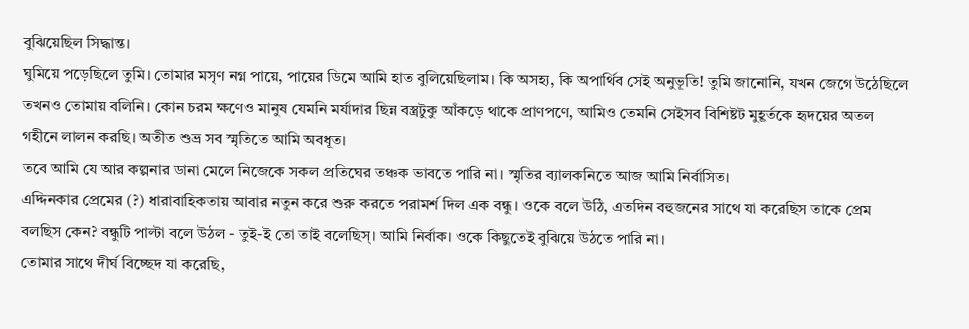বুঝিয়েছিল সিদ্ধান্ত।
ঘুমিয়ে পড়েছিলে তুমি। তোমার মসৃণ নগ্ন পায়ে, পায়ের ডিমে আমি হাত বুলিয়েছিলাম। কি অসহ্য, কি অপার্থিব সেই অনুভূতি! তুমি জানোনি, যখন জেগে উঠেছিলে তখনও তোমায় বলিনি। কোন চরম ক্ষণেও মানুষ যেমনি মর্যাদার ছিন্ন বস্ত্রটুকু আঁকড়ে থাকে প্রাণপণে, আমিও তেমনি সেইসব বিশিষ্টট মুহূর্তকে হৃদয়ের অতল গহীনে লালন করছি। অতীত শুভ্র সব স্মৃতিতে আমি অবধূত।
তবে আমি যে আর কল্পনার ডানা মেলে নিজেকে সকল প্রতিঘের তঞ্চক ভাবতে পারি না। স্মৃতির ব্যালকনিতে আজ আমি নির্বাসিত।
এদ্দিনকার প্রেমের (?) ধারাবাহিকতায় আবার নতুন করে শুরু করতে পরামর্শ দিল এক বন্ধু। ওকে বলে উঠি, এতদিন বহুজনের সাথে যা করেছিস তাকে প্রেম বলছিস কেন? বন্ধুটি পাল্টা বলে উঠল - তুই-ই তো তাই বলেছিস্। আমি নির্বাক। ওকে কিছুতেই বুঝিয়ে উঠতে পারি না।
তোমার সাথে দীর্ঘ বিচ্ছেদ যা করেছি,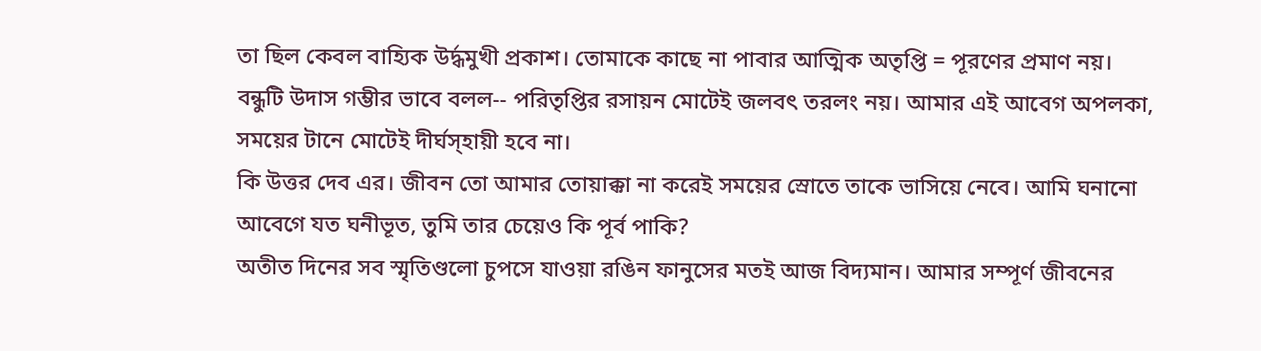তা ছিল কেবল বাহ্যিক উর্দ্ধমুখী প্রকাশ। তোমাকে কাছে না পাবার আত্মিক অতৃপ্তি = পূরণের প্রমাণ নয়। বন্ধুটি উদাস গম্ভীর ভাবে বলল-- পরিতৃপ্তির রসায়ন মোটেই জলবৎ তরলং নয়। আমার এই আবেগ অপলকা, সময়ের টানে মোটেই দীর্ঘস্হায়ী হবে না।
কি উত্তর দেব এর। জীবন তো আমার তোয়াক্কা না করেই সময়ের স্রোতে তাকে ভাসিয়ে নেবে। আমি ঘনানো আবেগে যত ঘনীভূত, তুমি তার চেয়েও কি পূর্ব পাকি?
অতীত দিনের সব স্মৃতিণ্ডলো চুপসে যাওয়া রঙিন ফানুসের মতই আজ বিদ্যমান। আমার সম্পূর্ণ জীবনের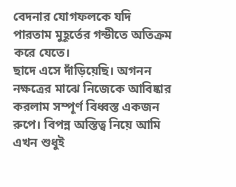বেদনার যোগফলকে যদি পারতাম মুহূর্তের গন্ডীতে অতিক্রম করে যেতে।
ছাদে এসে দাঁড়িয়েছি। অগনন নক্ষত্রের মাঝে নিজেকে আবিষ্কার করলাম সম্পূর্ণ বিধ্বস্ত একজন রুপে। বিপন্ন অস্তিত্ব নিয়ে আমি এখন শুধুই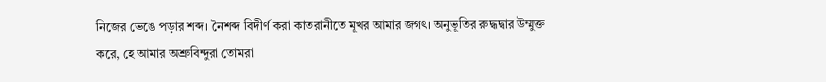নিজের ভেঙে পড়ার শব্দ। নৈশব্দ বিদীর্ণ করা কাতরানীতে মূখর আমার জগৎ। অনুভূতির রুদ্ধদ্বার উম্মুক্ত করে, হে আমার অশ্রুবিন্দুরা তোমরা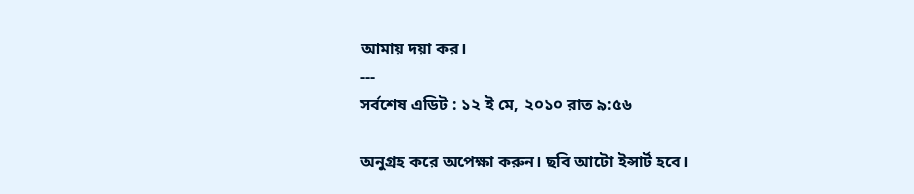আমায় দয়া কর।
---
সর্বশেষ এডিট : ১২ ই মে, ২০১০ রাত ৯:৫৬

অনুগ্রহ করে অপেক্ষা করুন। ছবি আটো ইন্সার্ট হবে।